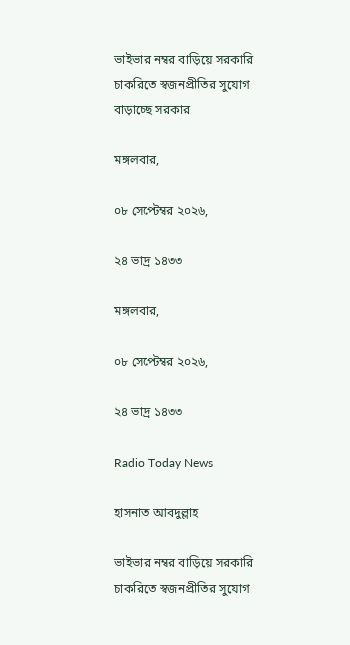ভাইভার নম্বর বাড়িয়ে সরকারি চাকরিতে স্বজনপ্রীতির সুযোগ বাড়াচ্ছে সরকার

মঙ্গলবার,

০৮ সেপ্টেম্বর ২০২৬,

২৪ ভাদ্র ১৪৩৩

মঙ্গলবার,

০৮ সেপ্টেম্বর ২০২৬,

২৪ ভাদ্র ১৪৩৩

Radio Today News

হাসনাত আবদুল্লাহ

ভাইভার নম্বর বাড়িয়ে সরকারি চাকরিতে স্বজনপ্রীতির সুযোগ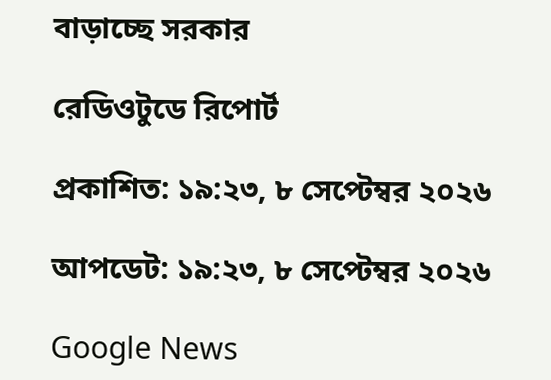বাড়াচ্ছে সরকার

রেডিওটুডে রিপোর্ট

প্রকাশিত: ১৯:২৩, ৮ সেপ্টেম্বর ২০২৬

আপডেট: ১৯:২৩, ৮ সেপ্টেম্বর ২০২৬

Google News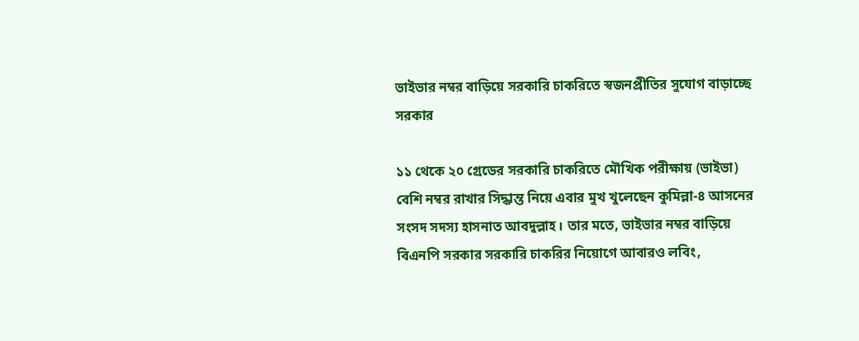ভাইভার নম্বর বাড়িয়ে সরকারি চাকরিতে স্বজনপ্রীতির সুযোগ বাড়াচ্ছে সরকার

১১ থেকে ২০ গ্রেডের সরকারি চাকরিতে মৌখিক পরীক্ষায় (ভাইভা) বেশি নম্বর রাখার সিদ্ধান্ত নিয়ে এবার মুখ খুলেছেন কুমিল্লা-৪ আসনের সংসদ সদস্য হাসনাত আবদুল্লাহ। তার মতে, ভাইভার নম্বর বাড়িয়ে বিএনপি সরকার সরকারি চাকরির নিয়োগে আবারও লবিং,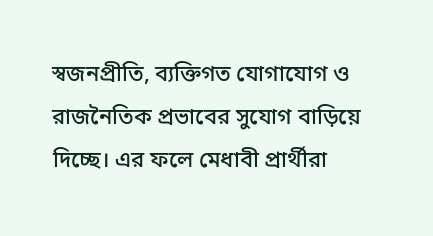স্বজনপ্রীতি, ব্যক্তিগত যোগাযোগ ও রাজনৈতিক প্রভাবের সুযোগ বাড়িয়ে দিচ্ছে। এর ফলে মেধাবী প্রার্থীরা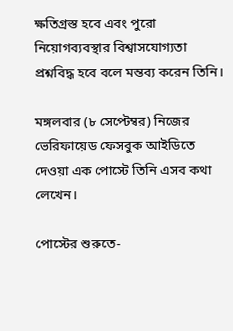ক্ষতিগ্রস্ত হবে এবং পুরো নিয়োগব্যবস্থার বিশ্বাসযোগ্যতা প্রশ্নবিদ্ধ হবে বলে মন্তব্য করেন তিনি।

মঙ্গলবার (৮ সেপ্টেম্বর) নিজের ভেরিফায়েড ফেসবুক আইডিতে দেওয়া এক পোস্টে তিনি এসব কথা লেখেন।

পোস্টের শুরুতে-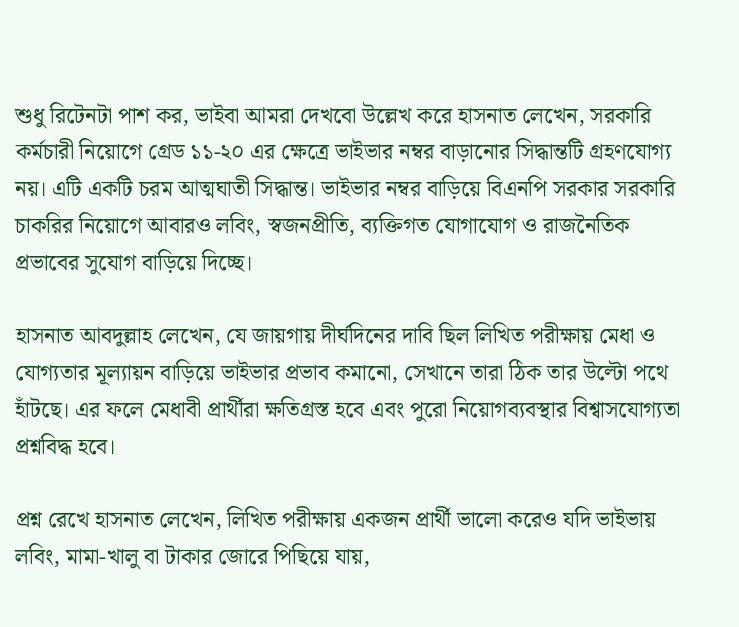শুধু রিটেনটা পাশ কর, ভাইবা আমরা দেখবো উল্লেখ করে হাসনাত লেখেন, সরকারি কর্মচারী নিয়োগে গ্রেড ১১-২০ এর ক্ষেত্রে ভাইভার নম্বর বাড়ানোর সিদ্ধান্তটি গ্রহণযোগ্য নয়। এটি একটি চরম আত্মঘাতী সিদ্ধান্ত। ভাইভার নম্বর বাড়িয়ে বিএনপি সরকার সরকারি চাকরির নিয়োগে আবারও লবিং, স্বজনপ্রীতি, ব্যক্তিগত যোগাযোগ ও রাজনৈতিক প্রভাবের সুযোগ বাড়িয়ে দিচ্ছে।

হাসনাত আবদুল্লাহ লেখেন, যে জায়গায় দীর্ঘদিনের দাবি ছিল লিখিত পরীক্ষায় মেধা ও যোগ্যতার মূল্যায়ন বাড়িয়ে ভাইভার প্রভাব কমানো, সেখানে তারা ঠিক তার উল্টো পথে হাঁটছে। এর ফলে মেধাবী প্রার্থীরা ক্ষতিগ্রস্ত হবে এবং পুরো নিয়োগব্যবস্থার বিশ্বাসযোগ্যতা প্রশ্নবিদ্ধ হবে।

প্রশ্ন রেখে হাসনাত লেখেন, লিখিত পরীক্ষায় একজন প্রার্থী ভালো করেও যদি ভাইভায় লবিং, মামা-খালু বা টাকার জোরে পিছিয়ে যায়,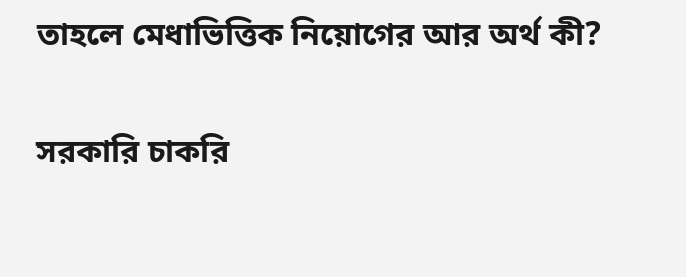তাহলে মেধাভিত্তিক নিয়োগের আর অর্থ কী?

সরকারি চাকরি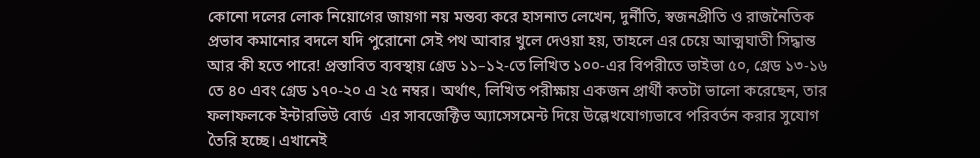কোনো দলের লোক নিয়োগের জায়গা নয় মন্তব্য করে হাসনাত লেখেন, দুর্নীতি, স্বজনপ্রীতি ও রাজনৈতিক প্রভাব কমানোর বদলে যদি পুরোনো সেই পথ আবার খুলে দেওয়া হয়, তাহলে এর চেয়ে আত্মঘাতী সিদ্ধান্ত আর কী হতে পারে! প্রস্তাবিত ব্যবস্থায় গ্রেড ১১–১২-তে লিখিত ১০০-এর বিপরীতে ভাইভা ৫০, গ্রেড ১৩-১৬ তে ৪০ এবং গ্রেড ১৭০-২০ এ ২৫ নম্বর। অর্থাৎ, লিখিত পরীক্ষায় একজন প্রার্থী কতটা ভালো করেছেন, তার ফলাফলকে ইন্টারভিউ বোর্ড  এর সাবজেক্টিভ অ্যাসেসমেন্ট দিয়ে উল্লেখযোগ্যভাবে পরিবর্তন করার সুযোগ তৈরি হচ্ছে। এখানেই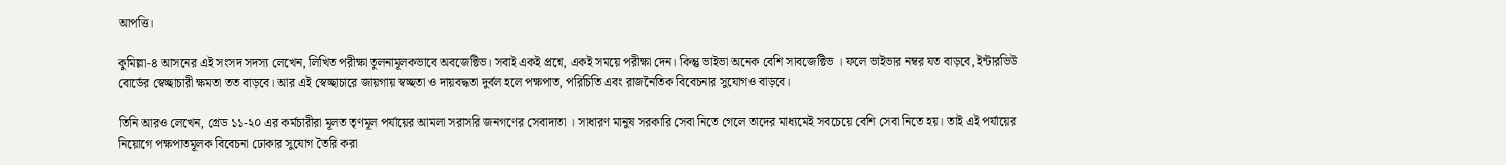আপত্তি।

কুমিল্লা-৪ আসনের এই সংসদ সদস্য লেখেন, লিখিত পরীক্ষা তুলনামূলকভাবে অবজেক্টিভ। সবাই একই প্রশ্নে, একই সময়ে পরীক্ষা দেন। কিন্তু ভাইভা অনেক বেশি সাবজেক্টিভ । ফলে ভাইভার নম্বর যত বাড়বে, ইন্টারভিউ বোর্ডের স্বেচ্ছাচারী ক্ষমতা তত বাড়বে। আর এই স্বেচ্ছাচারে জায়গায় স্বচ্ছতা ও দায়বদ্ধতা দুর্বল হলে পক্ষপাত, পরিচিতি এবং রাজনৈতিক বিবেচনার সুযোগও বাড়বে।

তিনি আরও লেখেন, গ্রেড ১১-২০ এর কর্মচারীরা মূলত তৃণমূল পর্যায়ের আমলা সরাসরি জনগণের সেবাদাতা । সাধারণ মানুষ সরকারি সেবা নিতে গেলে তাদের মাধ্যমেই সবচেয়ে বেশি সেবা নিতে হয়। তাই এই পর্যায়ের নিয়োগে পক্ষপাতমূলক বিবেচনা ঢোকার সুযোগ তৈরি করা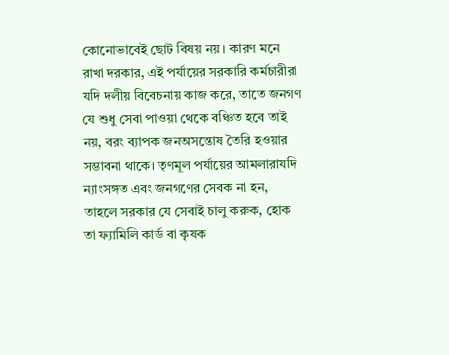কোনোভাবেই ছোট বিষয় নয়। কারণ মনে রাখা দরকার, এই পর্যায়ের সরকারি কর্মচারীরা যদি দলীয় বিবেচনায় কাজ করে, তাতে জনগণ যে শুধু সেবা পাওয়া থেকে বঞ্চিত হবে তাই নয়, বরং ব্যাপক জনঅসন্তোষ তৈরি হওয়ার সম্ভাবনা থাকে। তৃণমূল পর্যায়ের আমলারাযদি ন্যাংসঙ্গত এবং জনগণের সেবক না হন, তাহলে সরকার যে সেবাই চালু করুক, হোক তা ফ্যামিলি কার্ড বা কৃষক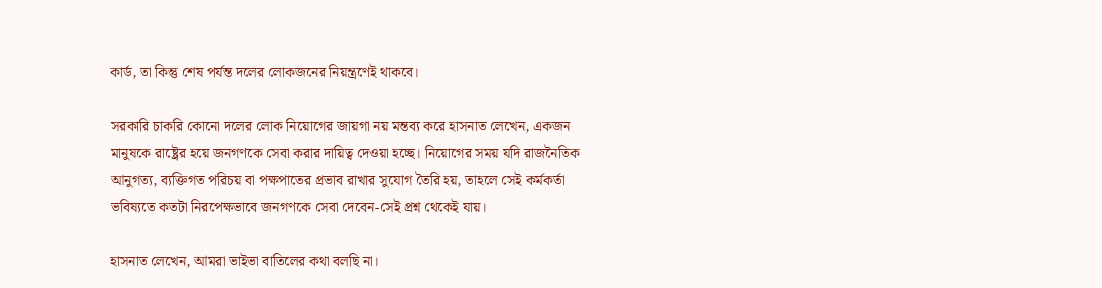কার্ড, তা কিন্তু শেষ পর্যন্ত দলের লোকজনের নিয়ন্ত্রণেই থাকবে।

সরকারি চাকরি কোনো দলের লোক নিয়োগের জায়গা নয় মন্তব্য করে হাসনাত লেখেন, একজন মানুষকে রাষ্ট্রের হয়ে জনগণকে সেবা করার দায়িত্ব দেওয়া হচ্ছে। নিয়োগের সময় যদি রাজনৈতিক আনুগত্য, ব্যক্তিগত পরিচয় বা পক্ষপাতের প্রভাব রাখার সুযোগ তৈরি হয়, তাহলে সেই কর্মকর্তা ভবিষ্যতে কতটা নিরপেক্ষভাবে জনগণকে সেবা দেবেন-সেই প্রশ্ন থেকেই যায়।

হাসনাত লেখেন, আমরা ভাইভা বাতিলের কথা বলছি না।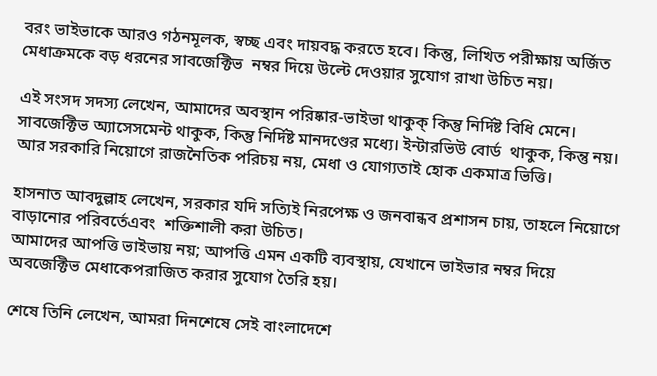বরং ভাইভাকে আরও গঠনমূলক, স্বচ্ছ এবং দায়বদ্ধ করতে হবে। কিন্তু, লিখিত পরীক্ষায় অর্জিত মেধাক্রমকে বড় ধরনের সাবজেক্টিভ  নম্বর দিয়ে উল্টে দেওয়ার সুযোগ রাখা উচিত নয়।

এই সংসদ সদস্য লেখেন, আমাদের অবস্থান পরিষ্কার-ভাইভা থাকুক্ কিন্তু নির্দিষ্ট বিধি মেনে। সাবজেক্টিভ অ্যাসেসমেন্ট থাকুক, কিন্তু নির্দিষ্ট মানদণ্ডের মধ্যে। ইন্টারভিউ বোর্ড  থাকুক, কিন্তু নয়। আর সরকারি নিয়োগে রাজনৈতিক পরিচয় নয়, মেধা ও যোগ্যতাই হোক একমাত্র ভিত্তি।

হাসনাত আবদুল্লাহ লেখেন, সরকার যদি সত্যিই নিরপেক্ষ ও জনবান্ধব প্রশাসন চায়, তাহলে নিয়োগে  বাড়ানোর পরিবর্তেএবং  শক্তিশালী করা উচিত।
আমাদের আপত্তি ভাইভায় নয়; আপত্তি এমন একটি ব্যবস্থায়, যেখানে ভাইভার নম্বর দিয়ে অবজেক্টিভ মেধাকেপরাজিত করার সুযোগ তৈরি হয়।

শেষে তিনি লেখেন, আমরা দিনশেষে সেই বাংলাদেশে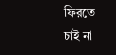ফিরতে চাই না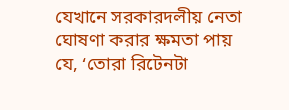যেখানে সরকারদলীয় নেতা ঘোষণা করার ক্ষমতা পায় যে, ‘তোরা রিটেনটা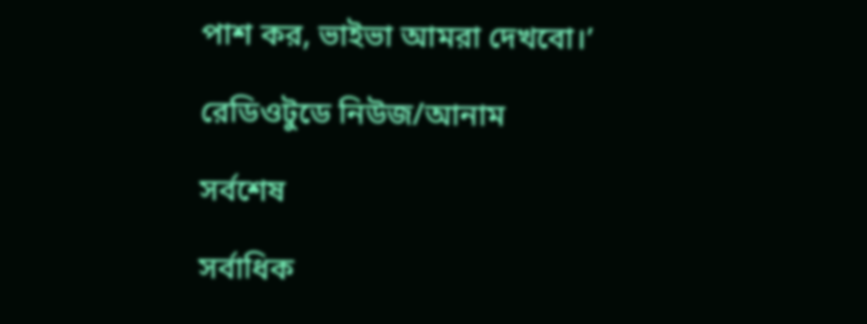পাশ কর, ভাইভা আমরা দেখবো।’

রেডিওটুডে নিউজ/আনাম

সর্বশেষ

সর্বাধিক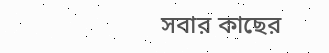সবার কাছের